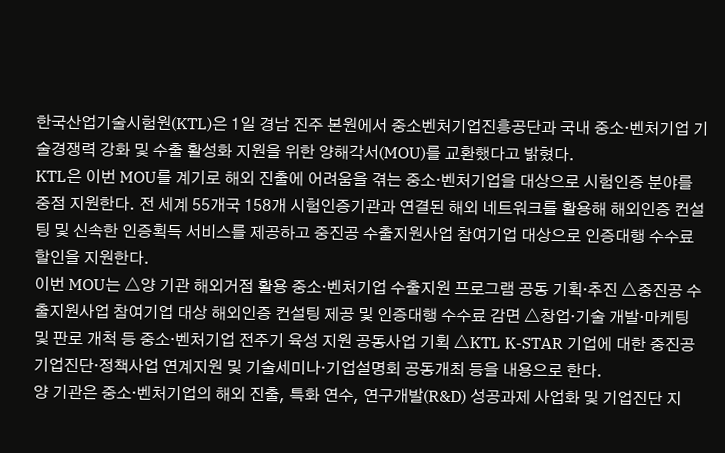한국산업기술시험원(KTL)은 1일 경남 진주 본원에서 중소벤처기업진흥공단과 국내 중소·벤처기업 기술경쟁력 강화 및 수출 활성화 지원을 위한 양해각서(MOU)를 교환했다고 밝혔다.
KTL은 이번 MOU를 계기로 해외 진출에 어려움을 겪는 중소·벤처기업을 대상으로 시험인증 분야를 중점 지원한다. 전 세계 55개국 158개 시험인증기관과 연결된 해외 네트워크를 활용해 해외인증 컨설팅 및 신속한 인증획득 서비스를 제공하고 중진공 수출지원사업 참여기업 대상으로 인증대행 수수료 할인을 지원한다.
이번 MOU는 △양 기관 해외거점 활용 중소·벤처기업 수출지원 프로그램 공동 기획·추진 △중진공 수출지원사업 참여기업 대상 해외인증 컨설팅 제공 및 인증대행 수수료 감면 △창업·기술 개발·마케팅 및 판로 개척 등 중소·벤처기업 전주기 육성 지원 공동사업 기획 △KTL K-STAR 기업에 대한 중진공 기업진단·정책사업 연계지원 및 기술세미나·기업설명회 공동개최 등을 내용으로 한다.
양 기관은 중소·벤처기업의 해외 진출, 특화 연수, 연구개발(R&D) 성공과제 사업화 및 기업진단 지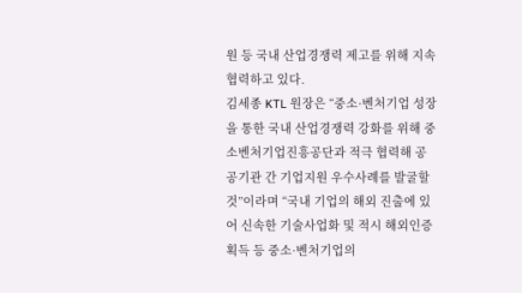원 등 국내 산업경쟁력 제고를 위해 지속 협력하고 있다.
김세종 KTL 원장은 “중소·벤처기업 성장을 통한 국내 산업경쟁력 강화를 위해 중소벤처기업진흥공단과 적극 협력해 공공기관 간 기업지원 우수사례를 발굴할 것”이라며 “국내 기업의 해외 진출에 있어 신속한 기술사업화 및 적시 해외인증 획득 등 중소·벤처기업의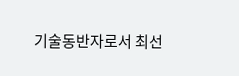기술동반자로서 최선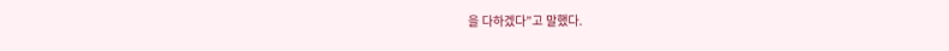을 다하겠다”고 말했다.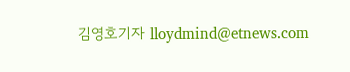김영호기자 lloydmind@etnews.com